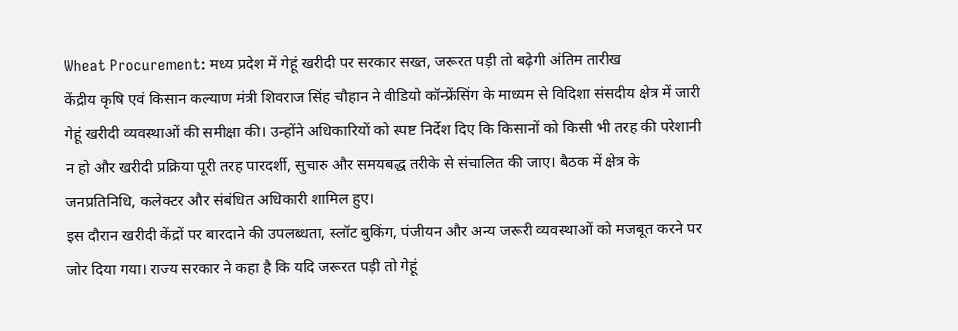Wheat Procurement: मध्य प्रदेश में गेहूं खरीदी पर सरकार सख्त, जरूरत पड़ी तो बढ़ेगी अंतिम तारीख
केंद्रीय कृषि एवं किसान कल्याण मंत्री शिवराज सिंह चौहान ने वीडियो कॉन्फ्रेंसिंग के माध्यम से विदिशा संसदीय क्षेत्र में जारी गेहूं खरीदी व्यवस्थाओं की समीक्षा की। उन्होंने अधिकारियों को स्पष्ट निर्देश दिए कि किसानों को किसी भी तरह की परेशानी न हो और खरीदी प्रक्रिया पूरी तरह पारदर्शी, सुचारु और समयबद्ध तरीके से संचालित की जाए। बैठक में क्षेत्र के जनप्रतिनिधि, कलेक्टर और संबंधित अधिकारी शामिल हुए।
इस दौरान खरीदी केंद्रों पर बारदाने की उपलब्धता, स्लॉट बुकिंग, पंजीयन और अन्य जरूरी व्यवस्थाओं को मजबूत करने पर जोर दिया गया। राज्य सरकार ने कहा है कि यदि जरूरत पड़ी तो गेहूं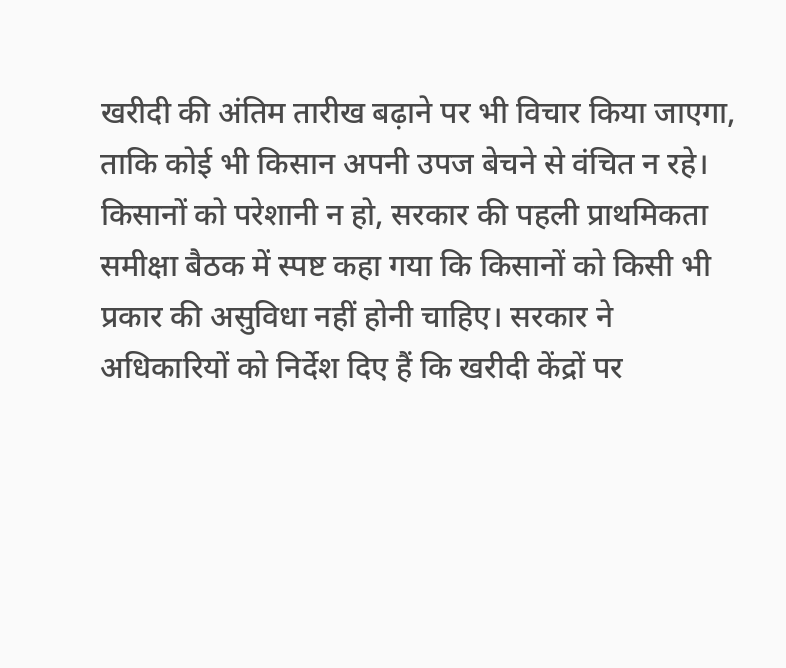खरीदी की अंतिम तारीख बढ़ाने पर भी विचार किया जाएगा, ताकि कोई भी किसान अपनी उपज बेचने से वंचित न रहे।
किसानों को परेशानी न हो, सरकार की पहली प्राथमिकता
समीक्षा बैठक में स्पष्ट कहा गया कि किसानों को किसी भी प्रकार की असुविधा नहीं होनी चाहिए। सरकार ने अधिकारियों को निर्देश दिए हैं कि खरीदी केंद्रों पर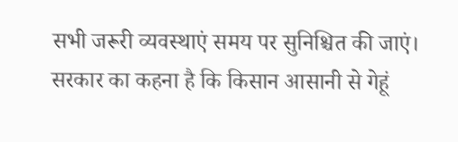सभी जरूरी व्यवस्थाएं समय पर सुनिश्चित की जाएं। सरकार का कहना है कि किसान आसानी से गेहूं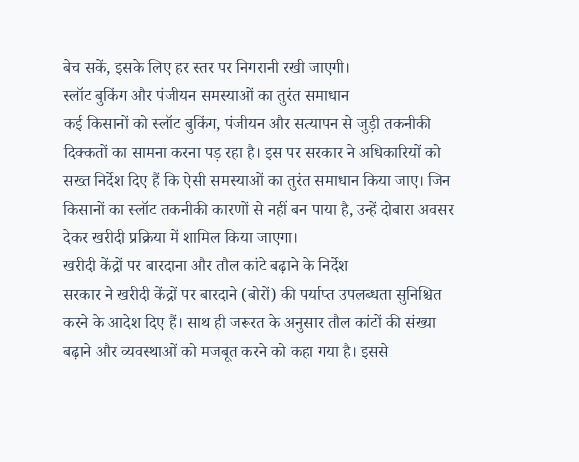बेच सकें, इसके लिए हर स्तर पर निगरानी रखी जाएगी।
स्लॉट बुकिंग और पंजीयन समस्याओं का तुरंत समाधान
कई किसानों को स्लॉट बुकिंग, पंजीयन और सत्यापन से जुड़ी तकनीकी दिक्कतों का सामना करना पड़ रहा है। इस पर सरकार ने अधिकारियों को सख्त निर्देश दिए हैं कि ऐसी समस्याओं का तुरंत समाधान किया जाए। जिन किसानों का स्लॉट तकनीकी कारणों से नहीं बन पाया है, उन्हें दोबारा अवसर देकर खरीदी प्रक्रिया में शामिल किया जाएगा।
खरीदी केंद्रों पर बारदाना और तौल कांटे बढ़ाने के निर्देश
सरकार ने खरीदी केंद्रों पर बारदाने (बोरों) की पर्याप्त उपलब्धता सुनिश्चित करने के आदेश दिए हैं। साथ ही जरूरत के अनुसार तौल कांटों की संख्या बढ़ाने और व्यवस्थाओं को मजबूत करने को कहा गया है। इससे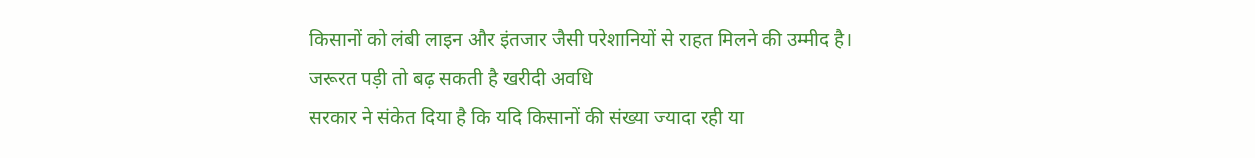किसानों को लंबी लाइन और इंतजार जैसी परेशानियों से राहत मिलने की उम्मीद है।
जरूरत पड़ी तो बढ़ सकती है खरीदी अवधि
सरकार ने संकेत दिया है कि यदि किसानों की संख्या ज्यादा रही या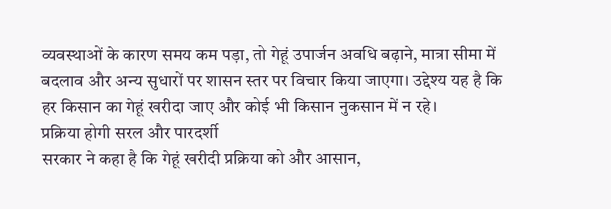व्यवस्थाओं के कारण समय कम पड़ा, तो गेहूं उपार्जन अवधि बढ़ाने, मात्रा सीमा में बदलाव और अन्य सुधारों पर शासन स्तर पर विचार किया जाएगा। उद्देश्य यह है कि हर किसान का गेहूं खरीदा जाए और कोई भी किसान नुकसान में न रहे।
प्रक्रिया होगी सरल और पारदर्शी
सरकार ने कहा है कि गेहूं खरीदी प्रक्रिया को और आसान,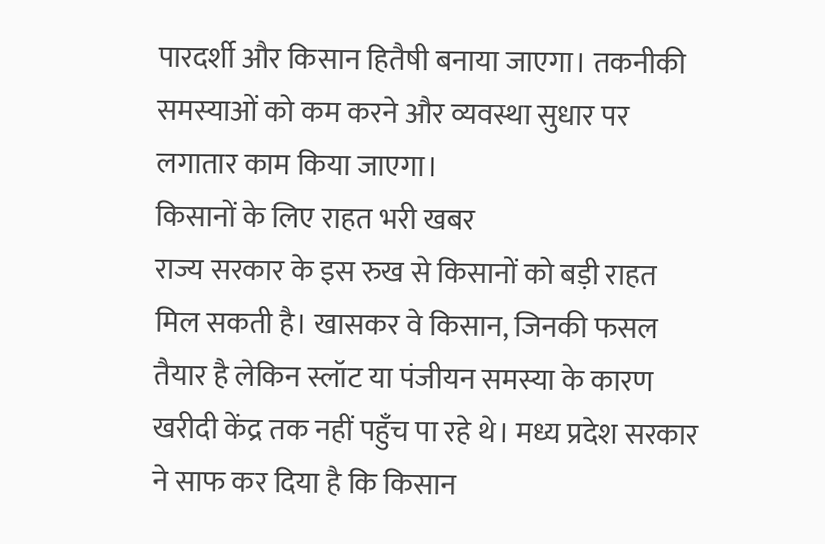पारदर्शी और किसान हितैषी बनाया जाएगा। तकनीकी समस्याओं को कम करने और व्यवस्था सुधार पर लगातार काम किया जाएगा।
किसानों के लिए राहत भरी खबर
राज्य सरकार के इस रुख से किसानों को बड़ी राहत मिल सकती है। खासकर वे किसान, जिनकी फसल तैयार है लेकिन स्लॉट या पंजीयन समस्या के कारण खरीदी केंद्र तक नहीं पहुँच पा रहे थे। मध्य प्रदेश सरकार ने साफ कर दिया है कि किसान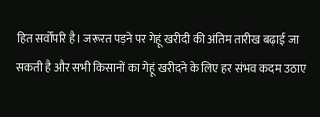हित सर्वोपरि है। जरूरत पड़ने पर गेहूं खरीदी की अंतिम तारीख बढ़ाई जा सकती है और सभी किसानों का गेहूं खरीदने के लिए हर संभव कदम उठाए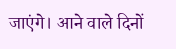जाएंगे। आने वाले दिनों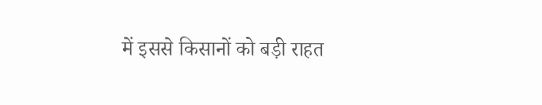में इससे किसानों को बड़ी राहत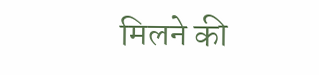मिलने की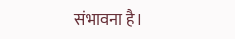संभावना है।